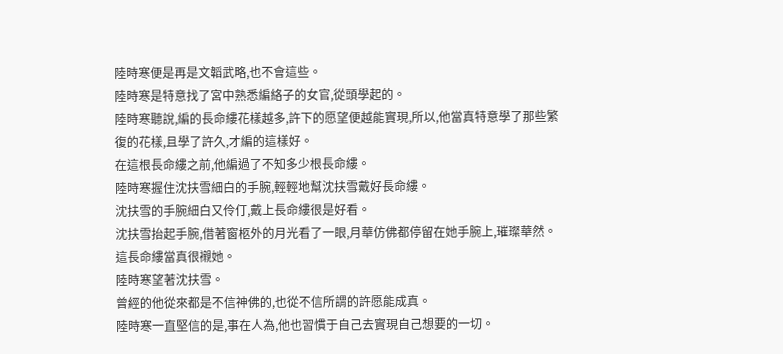陸時寒便是再是文韜武略,也不會這些。
陸時寒是特意找了宮中熟悉編絡子的女官,從頭學起的。
陸時寒聽說,編的長命縷花樣越多,許下的愿望便越能實現,所以,他當真特意學了那些繁復的花樣,且學了許久,才編的這樣好。
在這根長命縷之前,他編過了不知多少根長命縷。
陸時寒握住沈扶雪細白的手腕,輕輕地幫沈扶雪戴好長命縷。
沈扶雪的手腕細白又伶仃,戴上長命縷很是好看。
沈扶雪抬起手腕,借著窗柩外的月光看了一眼,月華仿佛都停留在她手腕上,璀璨華然。
這長命縷當真很襯她。
陸時寒望著沈扶雪。
曾經的他從來都是不信神佛的,也從不信所謂的許愿能成真。
陸時寒一直堅信的是,事在人為,他也習慣于自己去實現自己想要的一切。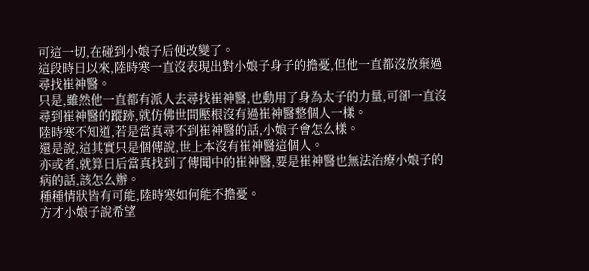可這一切,在碰到小娘子后便改變了。
這段時日以來,陸時寒一直沒表現出對小娘子身子的擔憂,但他一直都沒放棄過尋找崔神醫。
只是,雖然他一直都有派人去尋找崔神醫,也動用了身為太子的力量,可卻一直沒尋到崔神醫的蹤跡,就仿佛世間壓根沒有過崔神醫整個人一樣。
陸時寒不知道,若是當真尋不到崔神醫的話,小娘子會怎么樣。
還是說,這其實只是個傳說,世上本沒有崔神醫這個人。
亦或者,就算日后當真找到了傳聞中的崔神醫,要是崔神醫也無法治療小娘子的病的話,該怎么辦。
種種情狀皆有可能,陸時寒如何能不擔憂。
方才小娘子說希望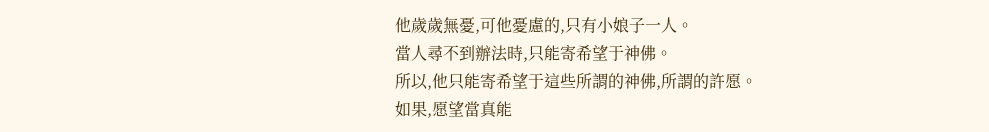他歲歲無憂,可他憂慮的,只有小娘子一人。
當人尋不到辦法時,只能寄希望于神佛。
所以,他只能寄希望于這些所謂的神佛,所謂的許愿。
如果,愿望當真能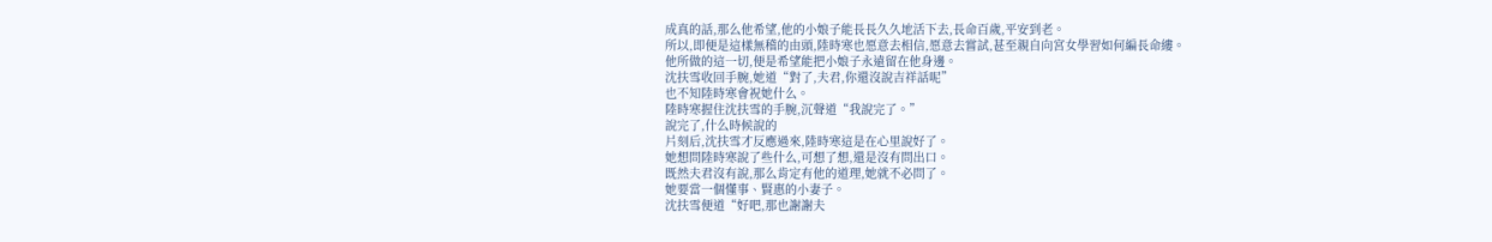成真的話,那么他希望,他的小娘子能長長久久地活下去,長命百歲,平安到老。
所以,即便是這樣無稽的由頭,陸時寒也愿意去相信,愿意去嘗試,甚至親自向宮女學習如何編長命縷。
他所做的這一切,便是希望能把小娘子永遠留在他身邊。
沈扶雪收回手腕,她道“對了,夫君,你還沒說吉祥話呢”
也不知陸時寒會祝她什么。
陸時寒握住沈扶雪的手腕,沉聲道“我說完了。”
說完了,什么時候說的
片刻后,沈扶雪才反應過來,陸時寒這是在心里說好了。
她想問陸時寒說了些什么,可想了想,還是沒有問出口。
既然夫君沒有說,那么肯定有他的道理,她就不必問了。
她要當一個懂事、賢惠的小妻子。
沈扶雪便道“好吧,那也謝謝夫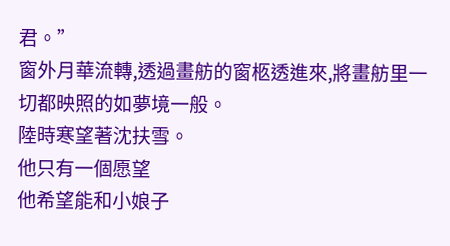君。”
窗外月華流轉,透過畫舫的窗柩透進來,將畫舫里一切都映照的如夢境一般。
陸時寒望著沈扶雪。
他只有一個愿望
他希望能和小娘子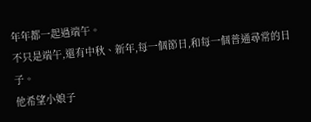年年都一起過端午。
不只是端午,還有中秋、新年,每一個節日,和每一個普通尋常的日子。
他希望小娘子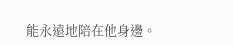能永遠地陪在他身邊。